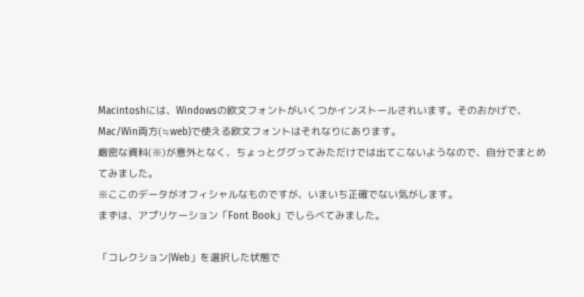Macintoshには、Windowsの欧文フォントがいくつかインストールされいます。そのおかげで、Mac/Win両方(≒web)で使える欧文フォントはそれなりにあります。
厳密な資料(※)が意外となく、ちょっとググってみただけでは出てこないようなので、自分でまとめてみました。
※ここのデータがオフィシャルなものですが、いまいち正確でない気がします。
まずは、アプリケーション「Font Book」でしらべてみました。

「コレクション|Web」を選択した状態で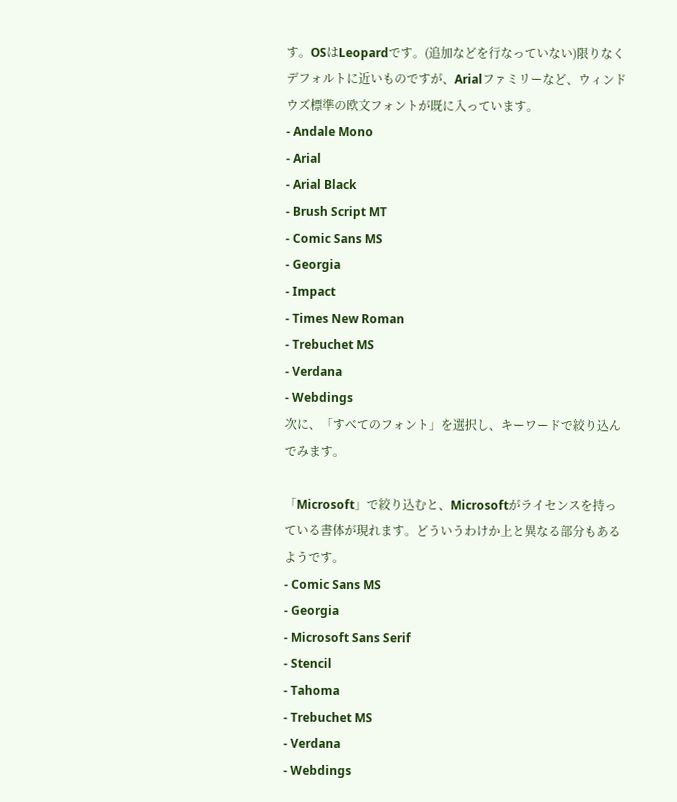す。OSはLeopardです。(追加などを行なっていない)限りなくデフォルトに近いものですが、Arialファミリーなど、ウィンドウズ標準の欧文フォントが既に入っています。
- Andale Mono
- Arial
- Arial Black
- Brush Script MT
- Comic Sans MS
- Georgia
- Impact
- Times New Roman
- Trebuchet MS
- Verdana
- Webdings
次に、「すべてのフォント」を選択し、キーワードで絞り込んでみます。

「Microsoft」で絞り込むと、Microsoftがライセンスを持っている書体が現れます。どういうわけか上と異なる部分もあるようです。
- Comic Sans MS
- Georgia
- Microsoft Sans Serif
- Stencil
- Tahoma
- Trebuchet MS
- Verdana
- Webdings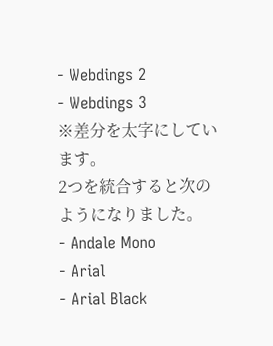- Webdings 2
- Webdings 3
※差分を太字にしています。
2つを統合すると次のようになりました。
- Andale Mono
- Arial
- Arial Black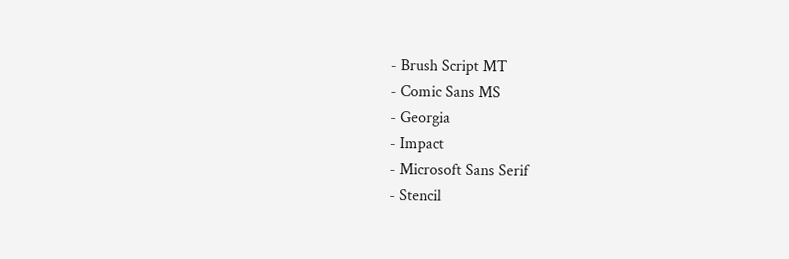- Brush Script MT
- Comic Sans MS
- Georgia
- Impact
- Microsoft Sans Serif
- Stencil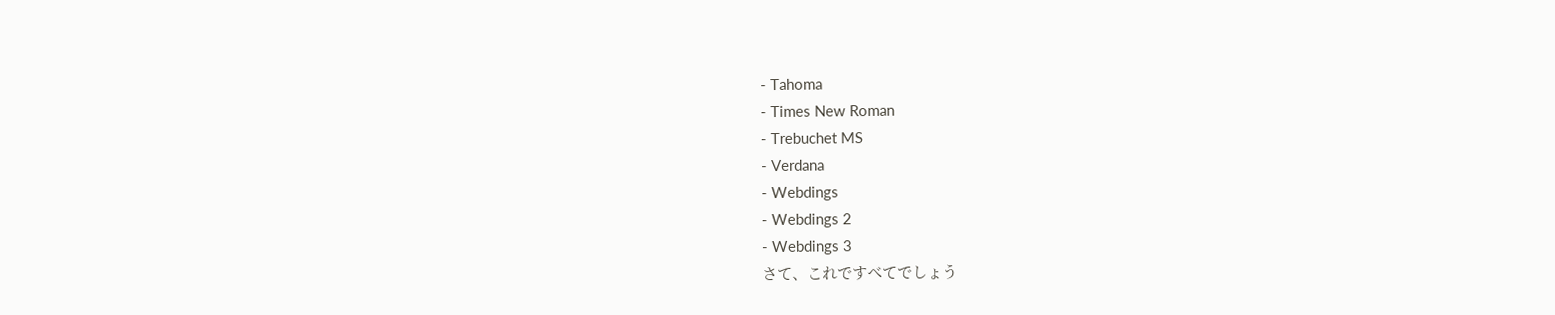- Tahoma
- Times New Roman
- Trebuchet MS
- Verdana
- Webdings
- Webdings 2
- Webdings 3
さて、これですべてでしょう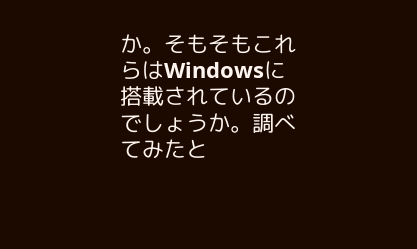か。そもそもこれらはWindowsに搭載されているのでしょうか。調べてみたと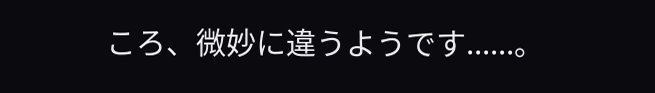ころ、微妙に違うようです......。